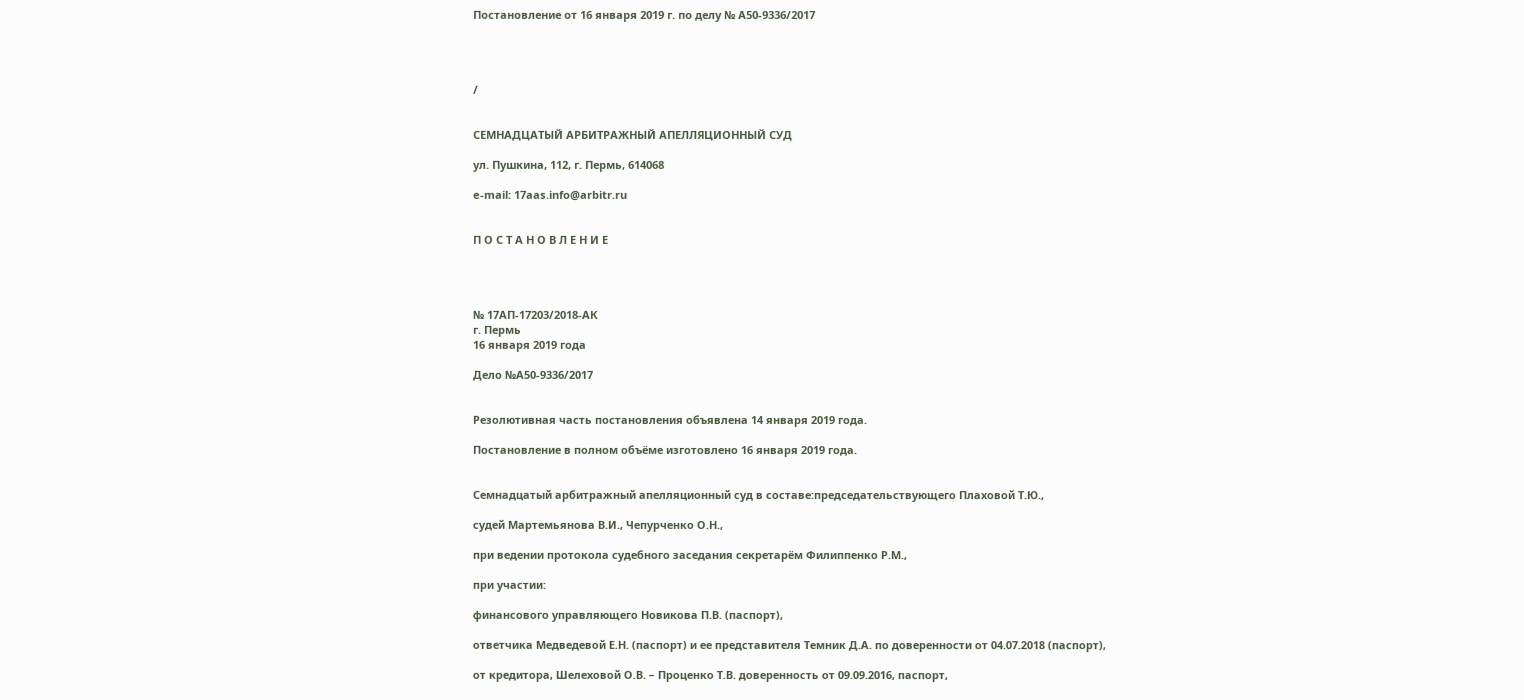Постановление от 16 января 2019 г. по делу № А50-9336/2017




/


СЕМНАДЦАТЫЙ АРБИТРАЖНЫЙ АПЕЛЛЯЦИОННЫЙ СУД

ул. Пушкина, 112, г. Пермь, 614068

e-mail: 17aas.info@arbitr.ru


П О С Т А Н О В Л Е Н И Е




№ 17АП-17203/2018-АК
г. Пермь
16 января 2019 года

Дело №А50-9336/2017


Резолютивная часть постановления объявлена 14 января 2019 года.

Постановление в полном объёме изготовлено 16 января 2019 года.


Семнадцатый арбитражный апелляционный суд в составе:председательствующего Плаховой Т.Ю.,

судей Мартемьянова В.И., Чепурченко О.Н.,

при ведении протокола судебного заседания секретарём Филиппенко Р.М.,

при участии:

финансового управляющего Новикова П.В. (паспорт),

ответчика Медведевой Е.Н. (паспорт) и ее представителя Темник Д.А. по доверенности от 04.07.2018 (паспорт),

от кредитора, Шелеховой О.В. – Проценко Т.В. доверенность от 09.09.2016, паспорт,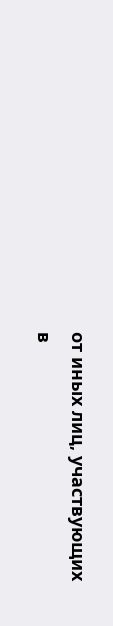от иных лиц, участвующих в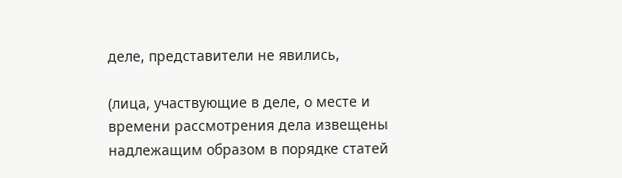деле, представители не явились,

(лица, участвующие в деле, о месте и времени рассмотрения дела извещены надлежащим образом в порядке статей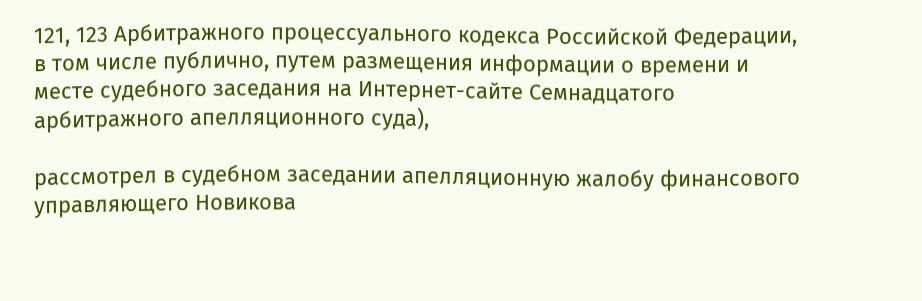121, 123 Арбитражного процессуального кодекса Российской Федерации, в том числе публично, путем размещения информации о времени и месте судебного заседания на Интернет-сайте Семнадцатого арбитражного апелляционного суда),

рассмотрел в судебном заседании апелляционную жалобу финансового управляющего Новикова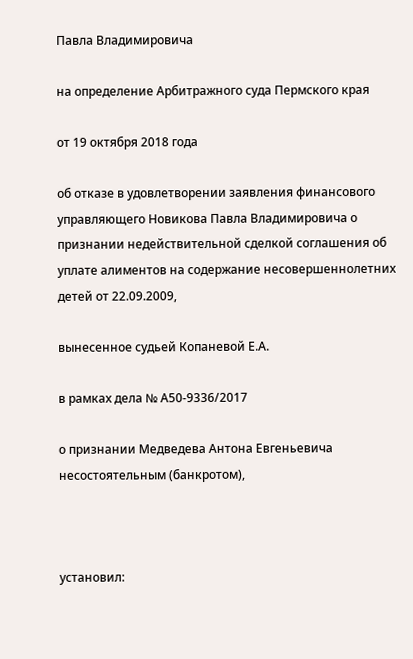Павла Владимировича

на определение Арбитражного суда Пермского края

от 19 октября 2018 года

об отказе в удовлетворении заявления финансового управляющего Новикова Павла Владимировича о признании недействительной сделкой соглашения об уплате алиментов на содержание несовершеннолетних детей от 22.09.2009,

вынесенное судьей Копаневой Е.А.

в рамках дела № А50-9336/2017

о признании Медведева Антона Евгеньевича несостоятельным (банкротом),



установил: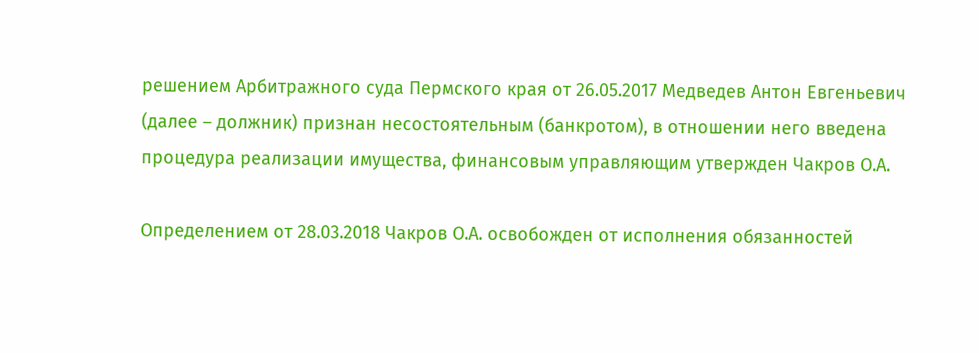решением Арбитражного суда Пермского края от 26.05.2017 Медведев Антон Евгеньевич (далее – должник) признан несостоятельным (банкротом), в отношении него введена процедура реализации имущества, финансовым управляющим утвержден Чакров О.А.

Определением от 28.03.2018 Чакров О.А. освобожден от исполнения обязанностей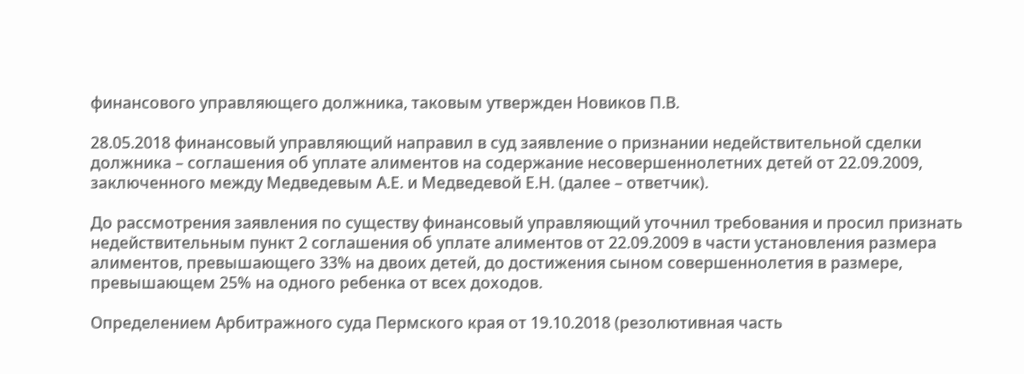финансового управляющего должника, таковым утвержден Новиков П.В.

28.05.2018 финансовый управляющий направил в суд заявление о признании недействительной сделки должника – соглашения об уплате алиментов на содержание несовершеннолетних детей от 22.09.2009, заключенного между Медведевым А.Е. и Медведевой Е.Н. (далее – ответчик).

До рассмотрения заявления по существу финансовый управляющий уточнил требования и просил признать недействительным пункт 2 соглашения об уплате алиментов от 22.09.2009 в части установления размера алиментов, превышающего 33% на двоих детей, до достижения сыном совершеннолетия в размере, превышающем 25% на одного ребенка от всех доходов.

Определением Арбитражного суда Пермского края от 19.10.2018 (резолютивная часть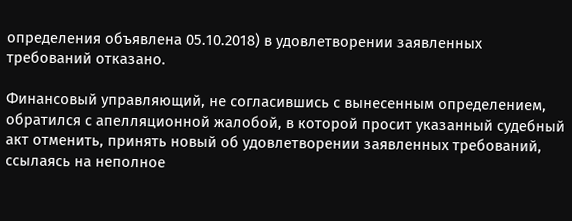определения объявлена 05.10.2018) в удовлетворении заявленных требований отказано.

Финансовый управляющий, не согласившись с вынесенным определением, обратился с апелляционной жалобой, в которой просит указанный судебный акт отменить, принять новый об удовлетворении заявленных требований, ссылаясь на неполное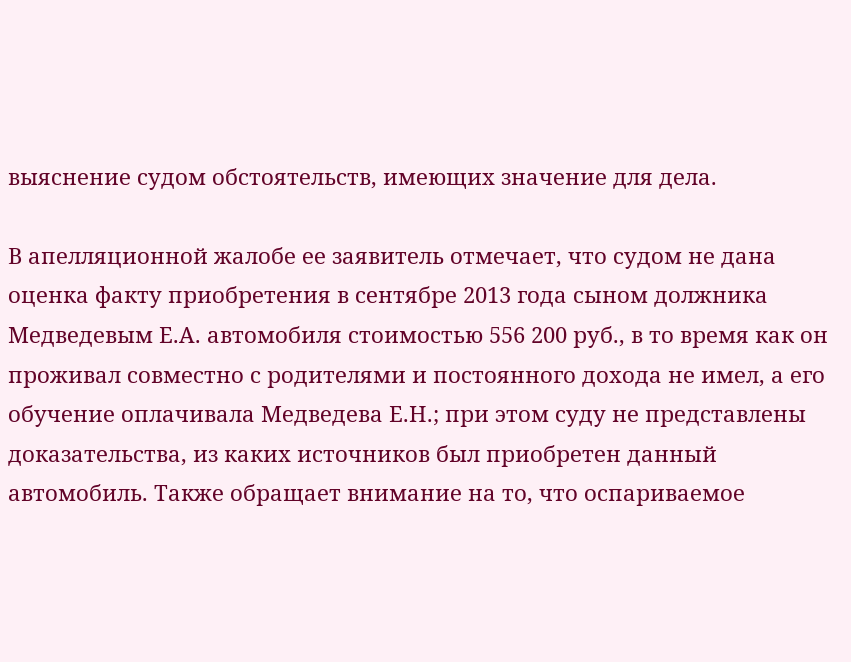выяснение судом обстоятельств, имеющих значение для дела.

В апелляционной жалобе ее заявитель отмечает, что судом не дана оценка факту приобретения в сентябре 2013 года сыном должника Медведевым Е.А. автомобиля стоимостью 556 200 руб., в то время как он проживал совместно с родителями и постоянного дохода не имел, а его обучение оплачивала Медведева Е.Н.; при этом суду не представлены доказательства, из каких источников был приобретен данный автомобиль. Также обращает внимание на то, что оспариваемое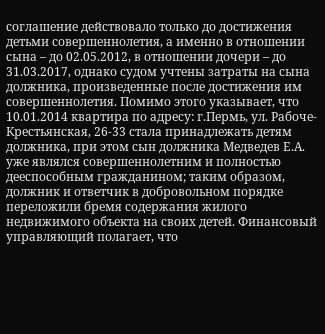соглашение действовало только до достижения детьми совершеннолетия, а именно в отношении сына – до 02.05.2012, в отношении дочери – до 31.03.2017, однако судом учтены затраты на сына должника, произведенные после достижения им совершеннолетия. Помимо этого указывает, что 10.01.2014 квартира по адресу: г.Пермь, ул. Рабоче-Крестьянская, 26-33 стала принадлежать детям должника, при этом сын должника Медведев Е.А. уже являлся совершеннолетним и полностью дееспособным гражданином; таким образом, должник и ответчик в добровольном порядке переложили бремя содержания жилого недвижимого объекта на своих детей. Финансовый управляющий полагает, что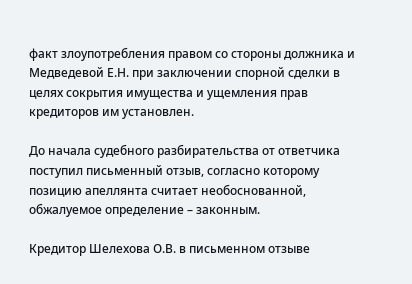факт злоупотребления правом со стороны должника и Медведевой Е.Н. при заключении спорной сделки в целях сокрытия имущества и ущемления прав кредиторов им установлен.

До начала судебного разбирательства от ответчика поступил письменный отзыв, согласно которому позицию апеллянта считает необоснованной, обжалуемое определение – законным.

Кредитор Шелехова О.В. в письменном отзыве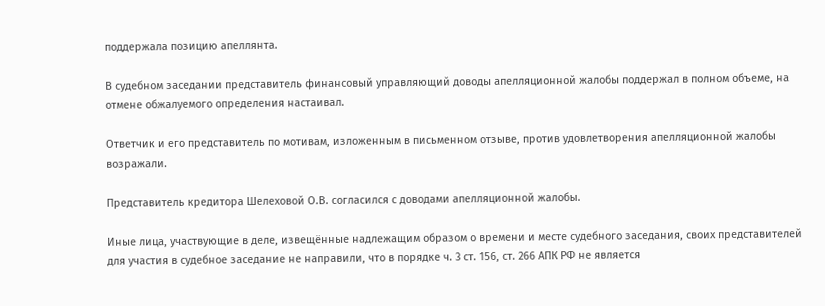поддержала позицию апеллянта.

В судебном заседании представитель финансовый управляющий доводы апелляционной жалобы поддержал в полном объеме, на отмене обжалуемого определения настаивал.

Ответчик и его представитель по мотивам, изложенным в письменном отзыве, против удовлетворения апелляционной жалобы возражали.

Представитель кредитора Шелеховой О.В. согласился с доводами апелляционной жалобы.

Иные лица, участвующие в деле, извещённые надлежащим образом о времени и месте судебного заседания, своих представителей для участия в судебное заседание не направили, что в порядке ч. 3 ст. 156, ст. 266 АПК РФ не является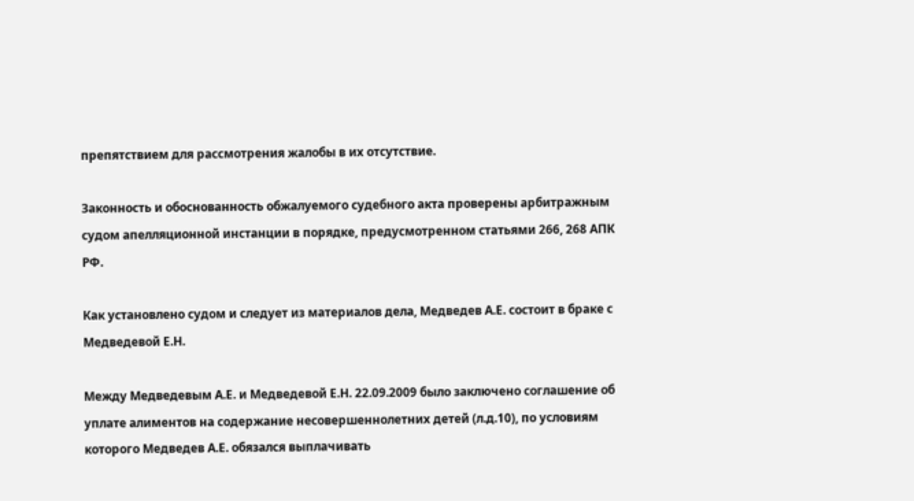препятствием для рассмотрения жалобы в их отсутствие.

Законность и обоснованность обжалуемого судебного акта проверены арбитражным судом апелляционной инстанции в порядке, предусмотренном статьями 266, 268 АПК РФ.

Как установлено судом и следует из материалов дела, Медведев А.Е. состоит в браке с Медведевой Е.Н.

Между Медведевым А.Е. и Медведевой Е.Н. 22.09.2009 было заключено соглашение об уплате алиментов на содержание несовершеннолетних детей (л.д.10), по условиям которого Медведев А.Е. обязался выплачивать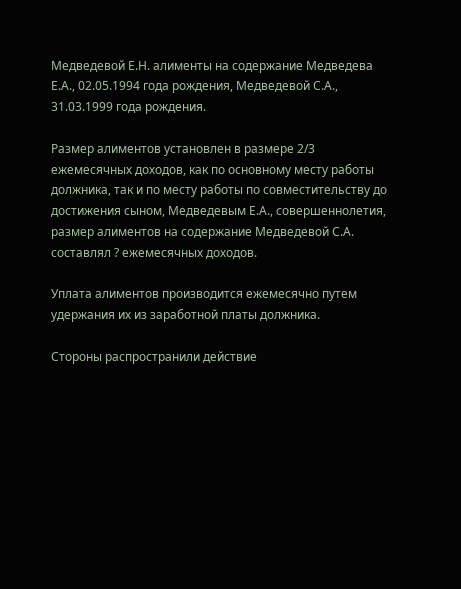Медведевой Е.Н. алименты на содержание Медведева Е.А., 02.05.1994 года рождения, Медведевой С.А., 31.03.1999 года рождения.

Размер алиментов установлен в размере 2/3 ежемесячных доходов, как по основному месту работы должника, так и по месту работы по совместительству до достижения сыном, Медведевым Е.А., совершеннолетия, размер алиментов на содержание Медведевой С.А. составлял ? ежемесячных доходов.

Уплата алиментов производится ежемесячно путем удержания их из заработной платы должника.

Стороны распространили действие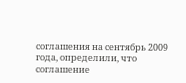соглашения на сентябрь 2009 года, определили, что соглашение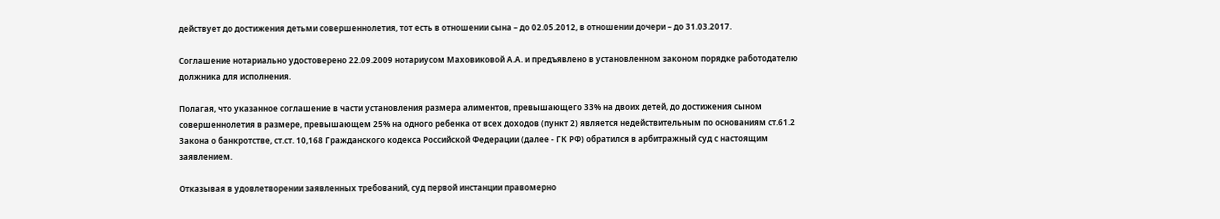действует до достижения детьми совершеннолетия, тот есть в отношении сына – до 02.05.2012, в отношении дочери – до 31.03.2017.

Соглашение нотариально удостоверено 22.09.2009 нотариусом Маховиковой А.А. и предъявлено в установленном законом порядке работодателю должника для исполнения.

Полагая, что указанное соглашение в части установления размера алиментов, превышающего 33% на двоих детей, до достижения сыном совершеннолетия в размере, превышающем 25% на одного ребенка от всех доходов (пункт 2) является недействительным по основаниям ст.61.2 Закона о банкротстве, ст.ст. 10,168 Гражданского кодекса Российской Федерации (далее - ГК РФ) обратился в арбитражный суд с настоящим заявлением.

Отказывая в удовлетворении заявленных требований, суд первой инстанции правомерно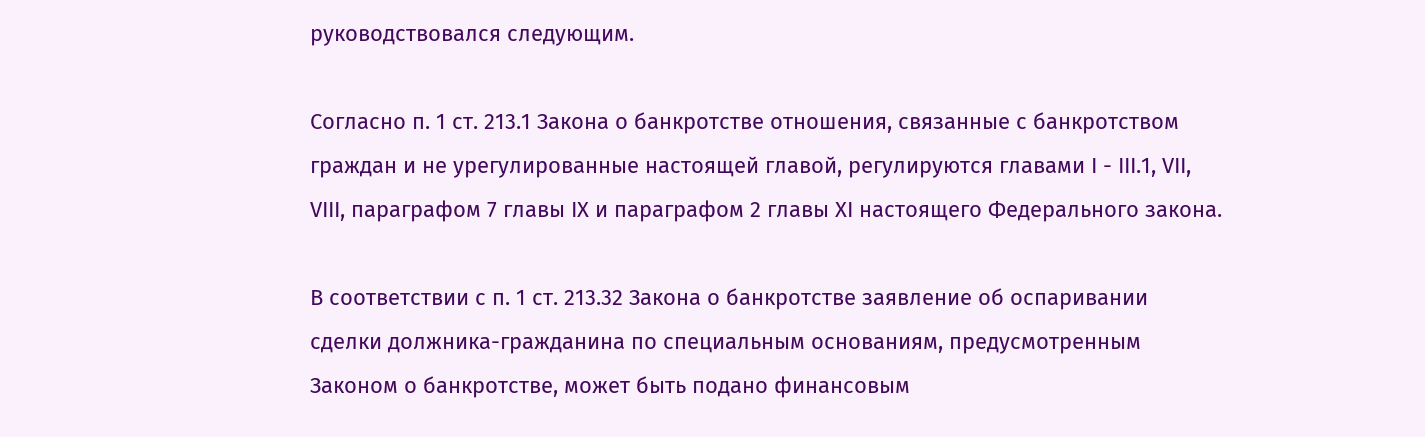руководствовался следующим.

Согласно п. 1 ст. 213.1 Закона о банкротстве отношения, связанные с банкротством граждан и не урегулированные настоящей главой, регулируются главами I - III.1, VII, VIII, параграфом 7 главы IX и параграфом 2 главы XI настоящего Федерального закона.

В соответствии с п. 1 ст. 213.32 Закона о банкротстве заявление об оспаривании сделки должника-гражданина по специальным основаниям, предусмотренным Законом о банкротстве, может быть подано финансовым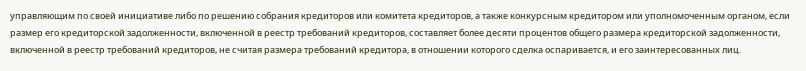управляющим по своей инициативе либо по решению собрания кредиторов или комитета кредиторов, а также конкурсным кредитором или уполномоченным органом, если размер его кредиторской задолженности, включенной в реестр требований кредиторов, составляет более десяти процентов общего размера кредиторской задолженности, включенной в реестр требований кредиторов, не считая размера требований кредитора, в отношении которого сделка оспаривается, и его заинтересованных лиц.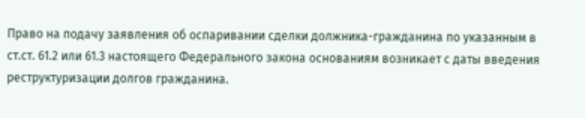Право на подачу заявления об оспаривании сделки должника-гражданина по указанным в ст.ст. 61.2 или 61.3 настоящего Федерального закона основаниям возникает с даты введения реструктуризации долгов гражданина.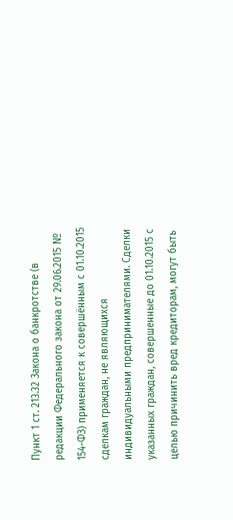Пункт 1 ст. 213.32 Закона о банкротстве (в редакции Федерального закона от 29.06.2015 № 154-ФЗ) применяется к совершённым с 01.10.2015 сделкам граждан, не являющихся индивидуальными предпринимателями. Сделки указанных граждан, совершенные до 01.10.2015 с целью причинить вред кредиторам, могут быть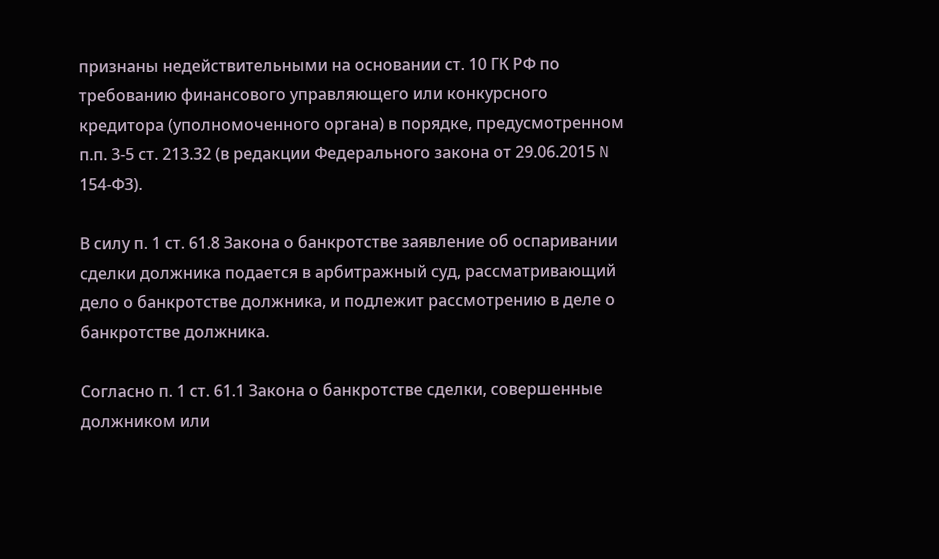признаны недействительными на основании ст. 10 ГК РФ по требованию финансового управляющего или конкурсного кредитора (уполномоченного органа) в порядке, предусмотренном п.п. 3-5 ст. 213.32 (в редакции Федерального закона от 29.06.2015 N 154-ФЗ).

В силу п. 1 ст. 61.8 Закона о банкротстве заявление об оспаривании сделки должника подается в арбитражный суд, рассматривающий дело о банкротстве должника, и подлежит рассмотрению в деле о банкротстве должника.

Согласно п. 1 ст. 61.1 Закона о банкротстве сделки, совершенные должником или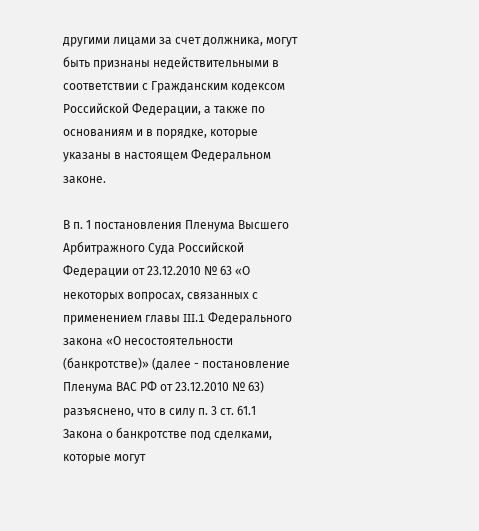другими лицами за счет должника, могут быть признаны недействительными в соответствии с Гражданским кодексом Российской Федерации, а также по основаниям и в порядке, которые указаны в настоящем Федеральном законе.

В п. 1 постановления Пленума Высшего Арбитражного Суда Российской Федерации от 23.12.2010 № 63 «О некоторых вопросах, связанных с применением главы III.1 Федерального закона «О несостоятельности (банкротстве)» (далее - постановление Пленума ВАС РФ от 23.12.2010 № 63) разъяснено, что в силу п. 3 ст. 61.1 Закона о банкротстве под сделками, которые могут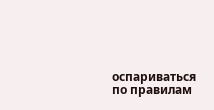оспариваться по правилам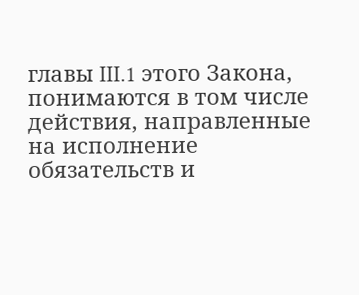главы III.1 этого Закона, понимаются в том числе действия, направленные на исполнение обязательств и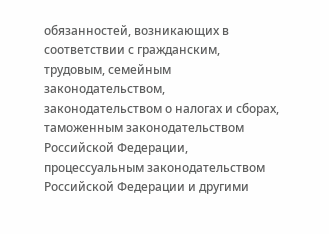обязанностей, возникающих в соответствии с гражданским, трудовым, семейным законодательством, законодательством о налогах и сборах, таможенным законодательством Российской Федерации, процессуальным законодательством Российской Федерации и другими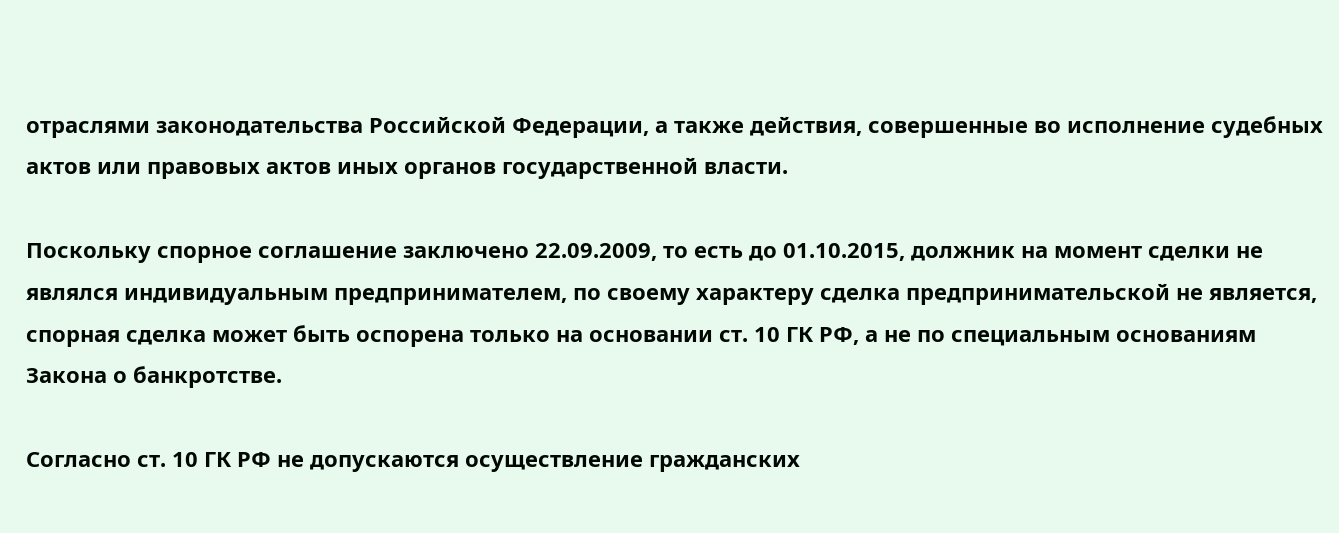отраслями законодательства Российской Федерации, а также действия, совершенные во исполнение судебных актов или правовых актов иных органов государственной власти.

Поскольку спорное соглашение заключено 22.09.2009, то есть до 01.10.2015, должник на момент сделки не являлся индивидуальным предпринимателем, по своему характеру сделка предпринимательской не является, спорная сделка может быть оспорена только на основании ст. 10 ГК РФ, а не по специальным основаниям Закона о банкротстве.

Согласно ст. 10 ГК РФ не допускаются осуществление гражданских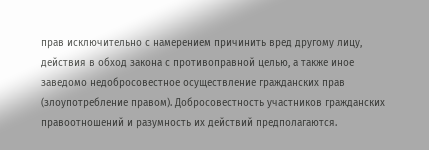прав исключительно с намерением причинить вред другому лицу, действия в обход закона с противоправной целью, а также иное заведомо недобросовестное осуществление гражданских прав (злоупотребление правом). Добросовестность участников гражданских правоотношений и разумность их действий предполагаются.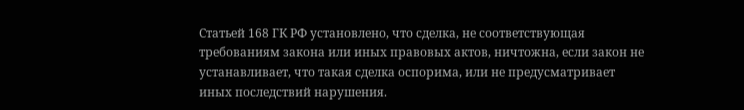Статьей 168 ГК РФ установлено, что сделка, не соответствующая требованиям закона или иных правовых актов, ничтожна, если закон не устанавливает, что такая сделка оспорима, или не предусматривает иных последствий нарушения.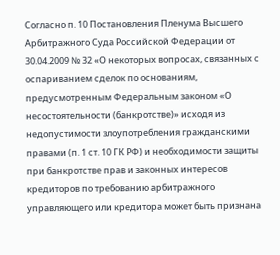Согласно п. 10 Постановления Пленума Высшего Арбитражного Суда Российской Федерации от 30.04.2009 № 32 «О некоторых вопросах, связанных с оспариванием сделок по основаниям, предусмотренным Федеральным законом «О несостоятельности (банкротстве)» исходя из недопустимости злоупотребления гражданскими правами (п. 1 ст. 10 ГК РФ) и необходимости защиты при банкротстве прав и законных интересов кредиторов по требованию арбитражного управляющего или кредитора может быть признана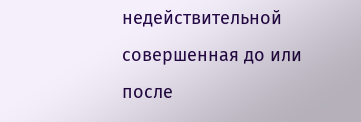недействительной совершенная до или после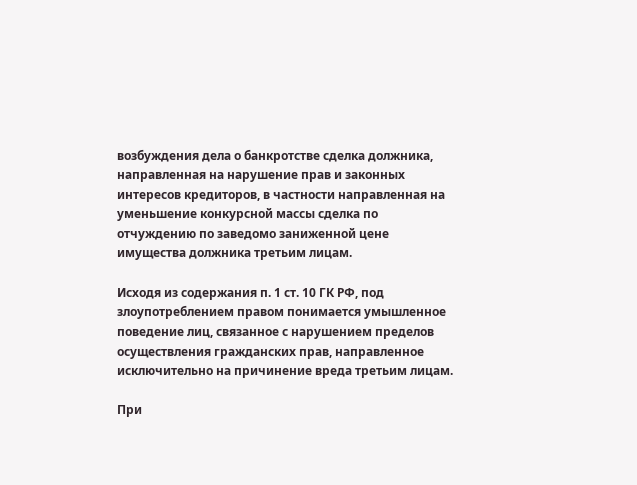возбуждения дела о банкротстве сделка должника, направленная на нарушение прав и законных интересов кредиторов, в частности направленная на уменьшение конкурсной массы сделка по отчуждению по заведомо заниженной цене имущества должника третьим лицам.

Исходя из содержания п. 1 ст. 10 ГК РФ, под злоупотреблением правом понимается умышленное поведение лиц, связанное с нарушением пределов осуществления гражданских прав, направленное исключительно на причинение вреда третьим лицам.

При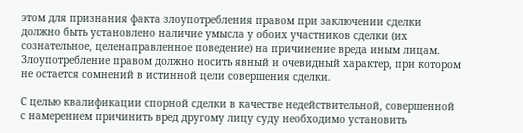этом для признания факта злоупотребления правом при заключении сделки должно быть установлено наличие умысла у обоих участников сделки (их сознательное, целенаправленное поведение) на причинение вреда иным лицам. Злоупотребление правом должно носить явный и очевидный характер, при котором не остается сомнений в истинной цели совершения сделки.

С целью квалификации спорной сделки в качестве недействительной, совершенной с намерением причинить вред другому лицу суду необходимо установить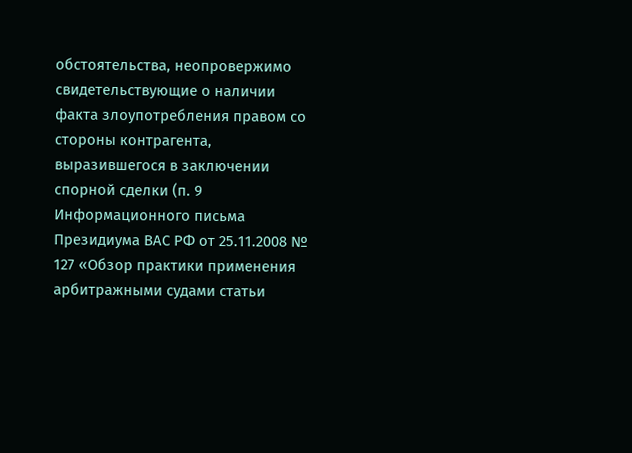обстоятельства, неопровержимо свидетельствующие о наличии факта злоупотребления правом со стороны контрагента, выразившегося в заключении спорной сделки (п. 9 Информационного письма Президиума ВАС РФ от 25.11.2008 № 127 «Обзор практики применения арбитражными судами статьи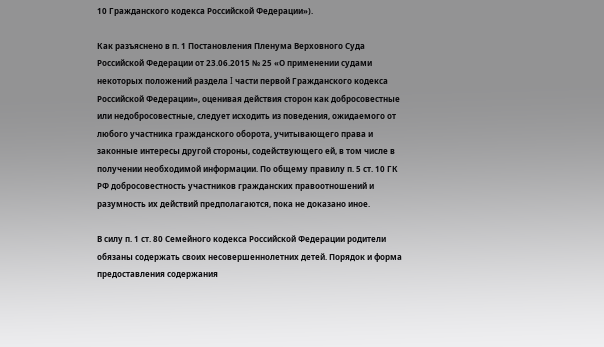10 Гражданского кодекса Российской Федерации»).

Как разъяснено в п. 1 Постановления Пленума Верховного Суда Российской Федерации от 23.06.2015 № 25 «О применении судами некоторых положений раздела I части первой Гражданского кодекса Российской Федерации», оценивая действия сторон как добросовестные или недобросовестные, следует исходить из поведения, ожидаемого от любого участника гражданского оборота, учитывающего права и законные интересы другой стороны, содействующего ей, в том числе в получении необходимой информации. По общему правилу п. 5 ст. 10 ГК РФ добросовестность участников гражданских правоотношений и разумность их действий предполагаются, пока не доказано иное.

В силу п. 1 ст. 80 Семейного кодекса Российской Федерации родители обязаны содержать своих несовершеннолетних детей. Порядок и форма предоставления содержания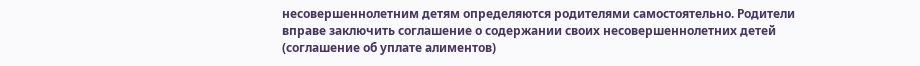несовершеннолетним детям определяются родителями самостоятельно. Родители вправе заключить соглашение о содержании своих несовершеннолетних детей (соглашение об уплате алиментов)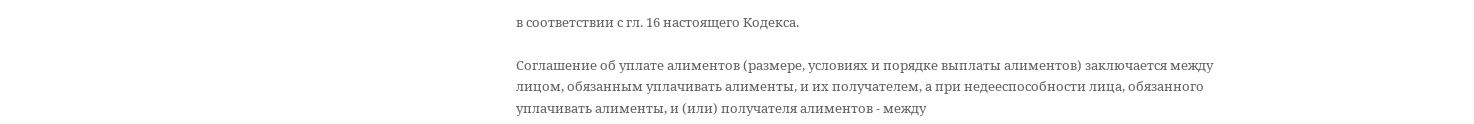в соответствии с гл. 16 настоящего Кодекса.

Соглашение об уплате алиментов (размере, условиях и порядке выплаты алиментов) заключается между лицом, обязанным уплачивать алименты, и их получателем, а при недееспособности лица, обязанного уплачивать алименты, и (или) получателя алиментов - между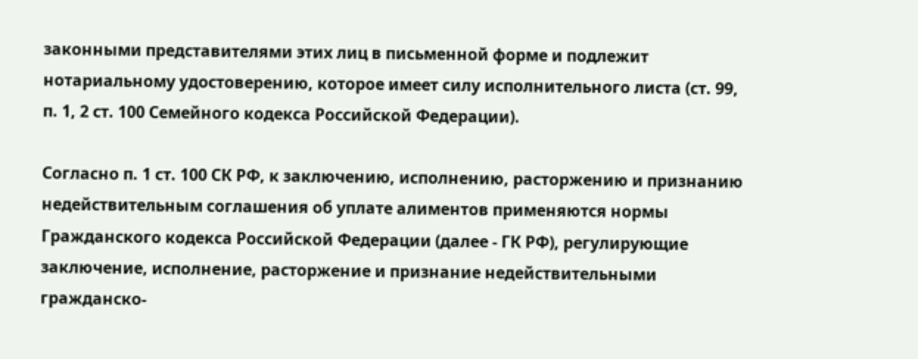законными представителями этих лиц в письменной форме и подлежит нотариальному удостоверению, которое имеет силу исполнительного листа (ст. 99, п. 1, 2 ст. 100 Семейного кодекса Российской Федерации).

Согласно п. 1 ст. 100 СК РФ, к заключению, исполнению, расторжению и признанию недействительным соглашения об уплате алиментов применяются нормы Гражданского кодекса Российской Федерации (далее - ГК РФ), регулирующие заключение, исполнение, расторжение и признание недействительными гражданско-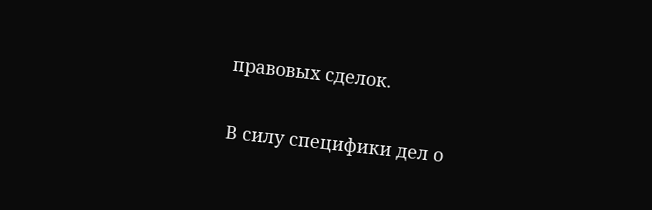правовых сделок.

В силу специфики дел о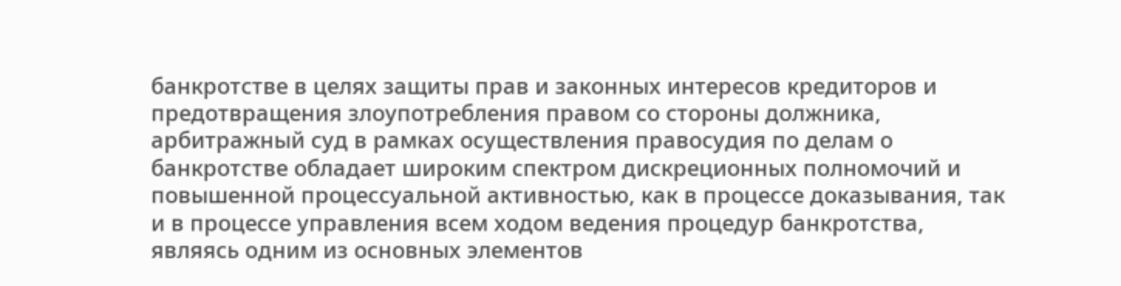банкротстве в целях защиты прав и законных интересов кредиторов и предотвращения злоупотребления правом со стороны должника, арбитражный суд в рамках осуществления правосудия по делам о банкротстве обладает широким спектром дискреционных полномочий и повышенной процессуальной активностью, как в процессе доказывания, так и в процессе управления всем ходом ведения процедур банкротства, являясь одним из основных элементов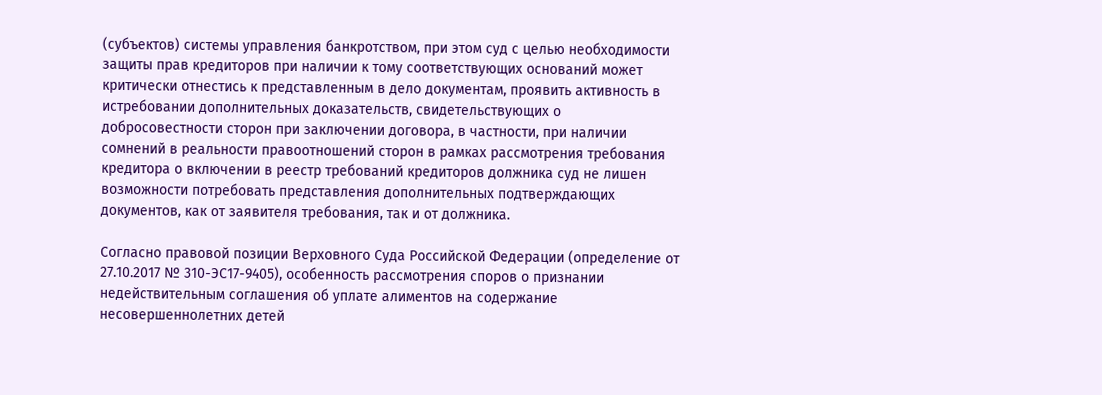(субъектов) системы управления банкротством, при этом суд с целью необходимости защиты прав кредиторов при наличии к тому соответствующих оснований может критически отнестись к представленным в дело документам, проявить активность в истребовании дополнительных доказательств, свидетельствующих о добросовестности сторон при заключении договора, в частности, при наличии сомнений в реальности правоотношений сторон в рамках рассмотрения требования кредитора о включении в реестр требований кредиторов должника суд не лишен возможности потребовать представления дополнительных подтверждающих документов, как от заявителя требования, так и от должника.

Согласно правовой позиции Верховного Суда Российской Федерации (определение от 27.10.2017 № 310-ЭС17-9405), особенность рассмотрения споров о признании недействительным соглашения об уплате алиментов на содержание несовершеннолетних детей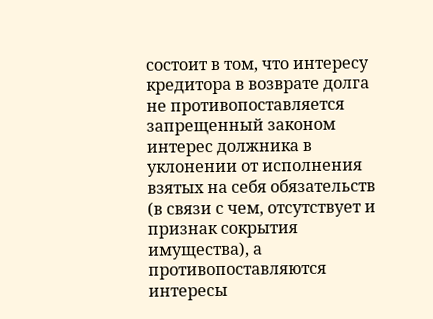состоит в том, что интересу кредитора в возврате долга не противопоставляется запрещенный законом интерес должника в уклонении от исполнения взятых на себя обязательств (в связи с чем, отсутствует и признак сокрытия имущества), а противопоставляются интересы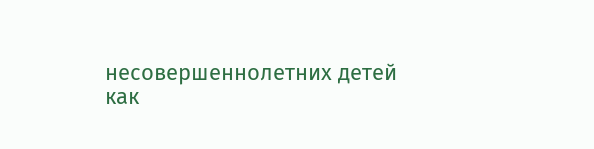несовершеннолетних детей как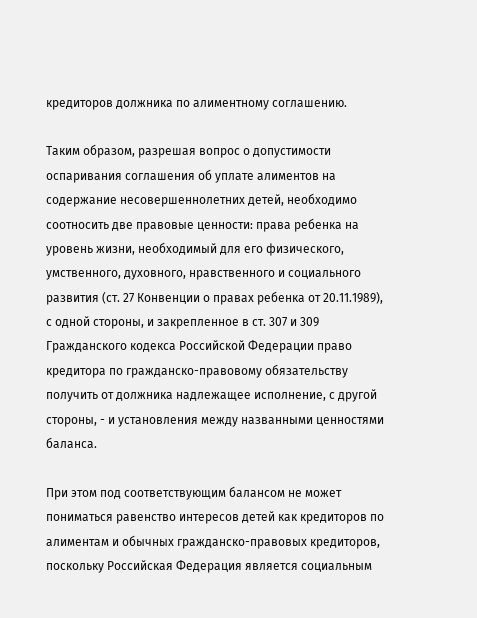кредиторов должника по алиментному соглашению.

Таким образом, разрешая вопрос о допустимости оспаривания соглашения об уплате алиментов на содержание несовершеннолетних детей, необходимо соотносить две правовые ценности: права ребенка на уровень жизни, необходимый для его физического, умственного, духовного, нравственного и социального развития (ст. 27 Конвенции о правах ребенка от 20.11.1989), с одной стороны, и закрепленное в ст. 307 и 309 Гражданского кодекса Российской Федерации право кредитора по гражданско-правовому обязательству получить от должника надлежащее исполнение, с другой стороны, - и установления между названными ценностями баланса.

При этом под соответствующим балансом не может пониматься равенство интересов детей как кредиторов по алиментам и обычных гражданско-правовых кредиторов, поскольку Российская Федерация является социальным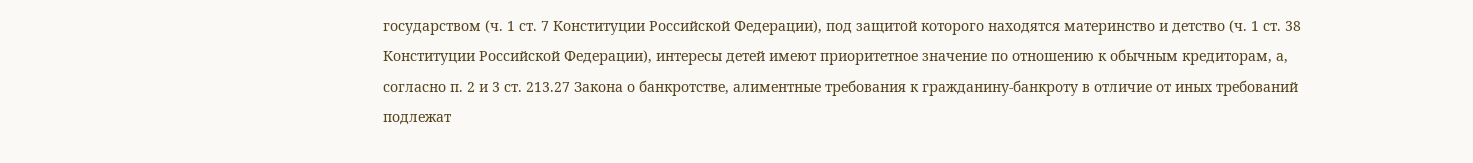государством (ч. 1 ст. 7 Конституции Российской Федерации), под защитой которого находятся материнство и детство (ч. 1 ст. 38 Конституции Российской Федерации), интересы детей имеют приоритетное значение по отношению к обычным кредиторам, а, согласно п. 2 и 3 ст. 213.27 Закона о банкротстве, алиментные требования к гражданину-банкроту в отличие от иных требований подлежат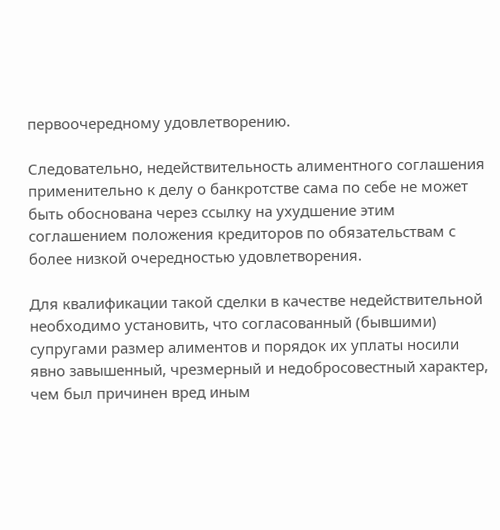первоочередному удовлетворению.

Следовательно, недействительность алиментного соглашения применительно к делу о банкротстве сама по себе не может быть обоснована через ссылку на ухудшение этим соглашением положения кредиторов по обязательствам с более низкой очередностью удовлетворения.

Для квалификации такой сделки в качестве недействительной необходимо установить, что согласованный (бывшими) супругами размер алиментов и порядок их уплаты носили явно завышенный, чрезмерный и недобросовестный характер, чем был причинен вред иным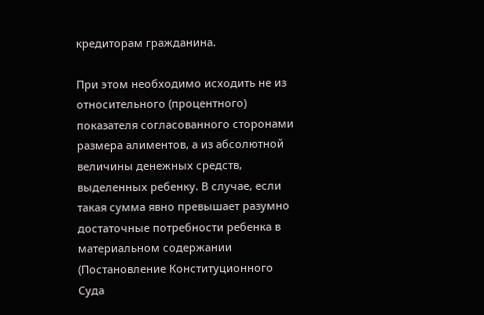кредиторам гражданина.

При этом необходимо исходить не из относительного (процентного) показателя согласованного сторонами размера алиментов, а из абсолютной величины денежных средств, выделенных ребенку. В случае, если такая сумма явно превышает разумно достаточные потребности ребенка в материальном содержании (Постановление Конституционного Суда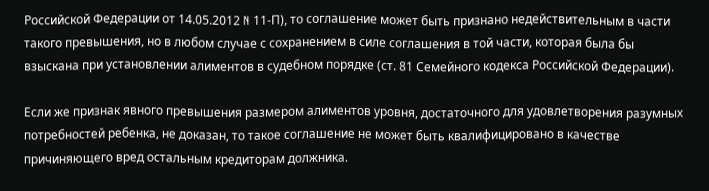Российской Федерации от 14.05.2012 N 11-П), то соглашение может быть признано недействительным в части такого превышения, но в любом случае с сохранением в силе соглашения в той части, которая была бы взыскана при установлении алиментов в судебном порядке (ст. 81 Семейного кодекса Российской Федерации).

Если же признак явного превышения размером алиментов уровня, достаточного для удовлетворения разумных потребностей ребенка, не доказан, то такое соглашение не может быть квалифицировано в качестве причиняющего вред остальным кредиторам должника.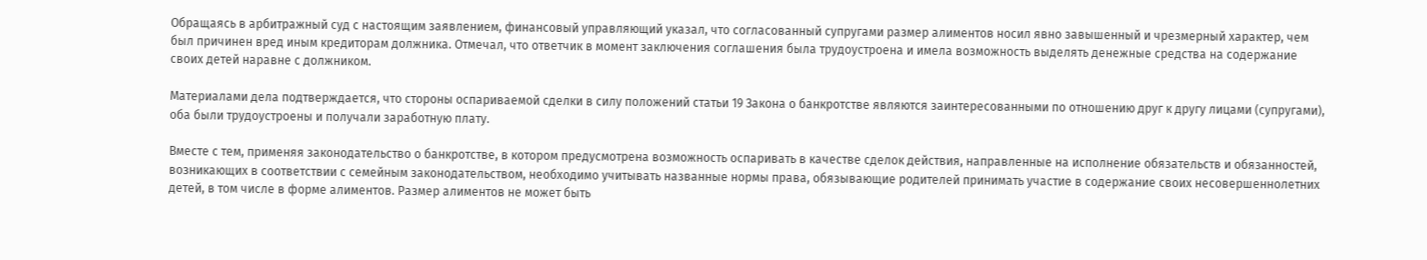Обращаясь в арбитражный суд с настоящим заявлением, финансовый управляющий указал, что согласованный супругами размер алиментов носил явно завышенный и чрезмерный характер, чем был причинен вред иным кредиторам должника. Отмечал, что ответчик в момент заключения соглашения была трудоустроена и имела возможность выделять денежные средства на содержание своих детей наравне с должником.

Материалами дела подтверждается, что стороны оспариваемой сделки в силу положений статьи 19 Закона о банкротстве являются заинтересованными по отношению друг к другу лицами (супругами), оба были трудоустроены и получали заработную плату.

Вместе с тем, применяя законодательство о банкротстве, в котором предусмотрена возможность оспаривать в качестве сделок действия, направленные на исполнение обязательств и обязанностей, возникающих в соответствии с семейным законодательством, необходимо учитывать названные нормы права, обязывающие родителей принимать участие в содержание своих несовершеннолетних детей, в том числе в форме алиментов. Размер алиментов не может быть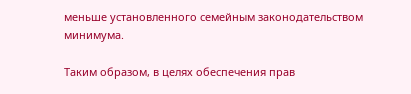меньше установленного семейным законодательством минимума.

Таким образом, в целях обеспечения прав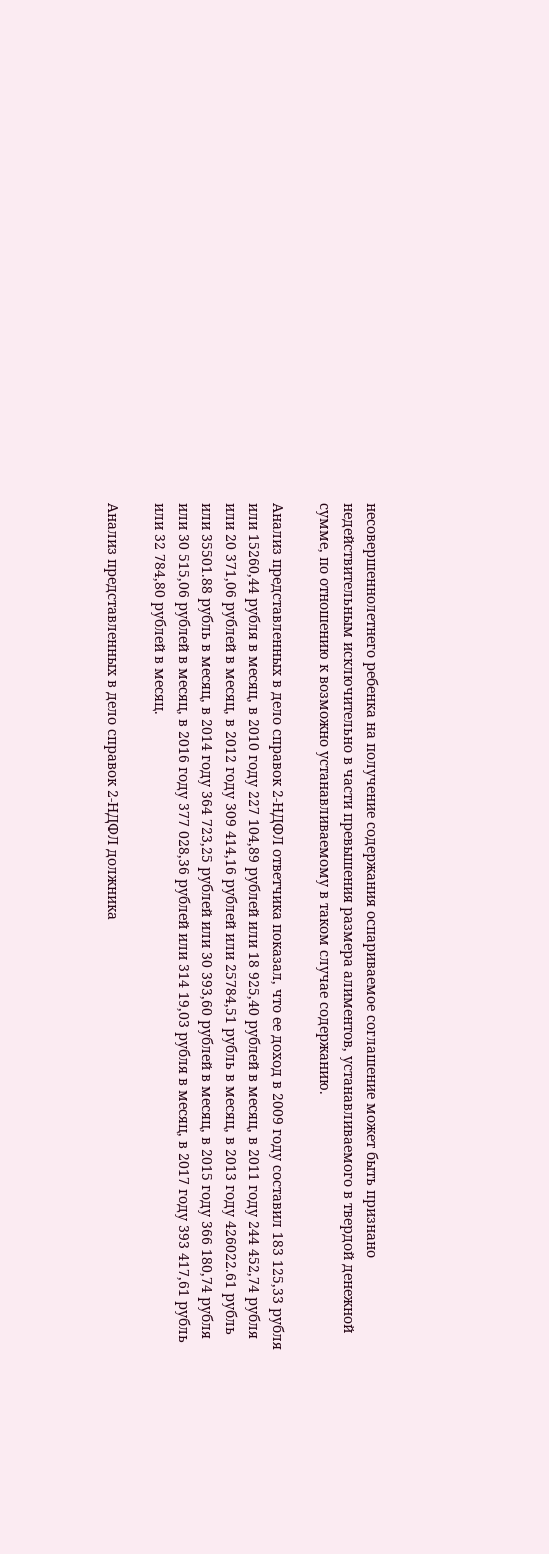несовершеннолетнего ребенка на получение содержания оспариваемое соглашение может быть признано недействительным исключительно в части превышения размера алиментов, устанавливаемого в твердой денежной сумме, по отношению к возможно устанавливаемому в таком случае содержанию.

Анализ представленных в дело справок 2-НДФЛ ответчика показал, что ее доход в 2009 году составил 183 125,33 рубля или 15260,44 рубля в месяц, в 2010 году 227 104,89 рублей или 18 925,40 рублей в месяц, в 2011 году 244 452,74 рубля или 20 371,06 рублей в месяц, в 2012 году 309 414,16 рублей или 25784,51 рубль в месяц, в 2013 году 426022.61 рубль или 35501.88 рубль в месяц, в 2014 году 364 723,25 рублей или 30 393,60 рублей в месяц, в 2015 году 366 180,74 рубля или 30 515,06 рублей в месяц, в 2016 году 377 028,36 рублей или 314 19,03 рубля в месяц, в 2017 году 393 417,61 рубль или 32 784,80 рублей в месяц.

Анализ представленных в дело справок 2-НДФЛ должника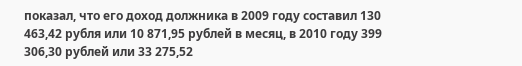показал, что его доход должника в 2009 году составил 130 463,42 рубля или 10 871,95 рублей в месяц, в 2010 году 399 306,30 рублей или 33 275,52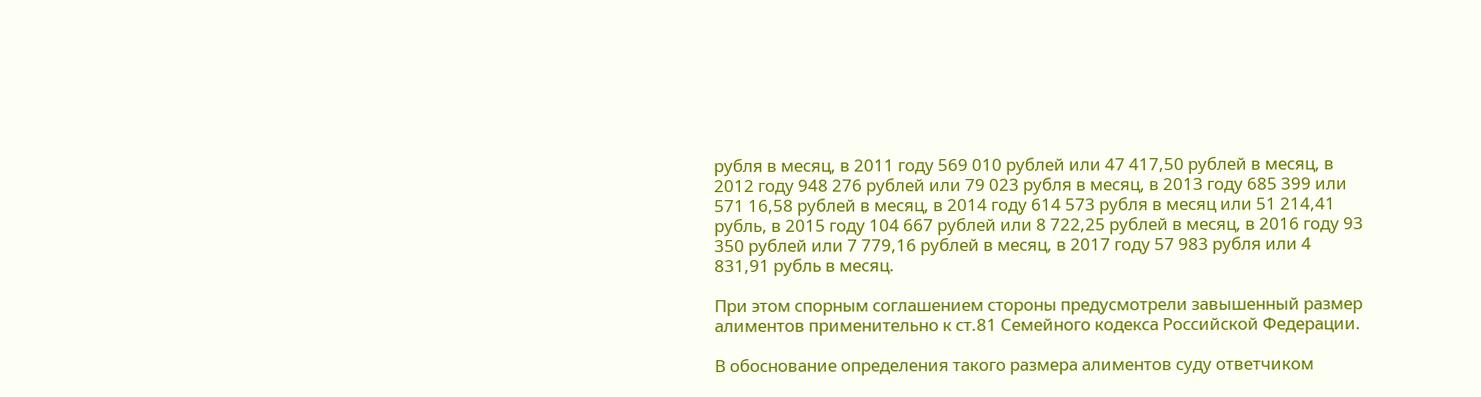рубля в месяц, в 2011 году 569 010 рублей или 47 417,50 рублей в месяц, в 2012 году 948 276 рублей или 79 023 рубля в месяц, в 2013 году 685 399 или 571 16,58 рублей в месяц, в 2014 году 614 573 рубля в месяц или 51 214,41 рубль, в 2015 году 104 667 рублей или 8 722,25 рублей в месяц, в 2016 году 93 350 рублей или 7 779,16 рублей в месяц, в 2017 году 57 983 рубля или 4 831,91 рубль в месяц.

При этом спорным соглашением стороны предусмотрели завышенный размер алиментов применительно к ст.81 Семейного кодекса Российской Федерации.

В обоснование определения такого размера алиментов суду ответчиком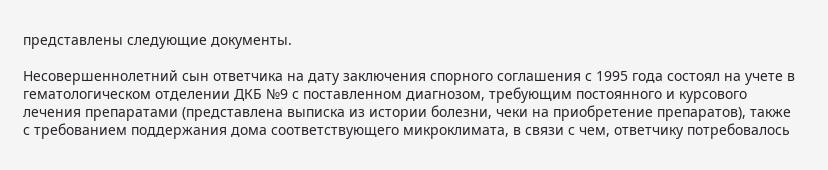представлены следующие документы.

Несовершеннолетний сын ответчика на дату заключения спорного соглашения с 1995 года состоял на учете в гематологическом отделении ДКБ №9 с поставленном диагнозом, требующим постоянного и курсового лечения препаратами (представлена выписка из истории болезни, чеки на приобретение препаратов), также с требованием поддержания дома соответствующего микроклимата, в связи с чем, ответчику потребовалось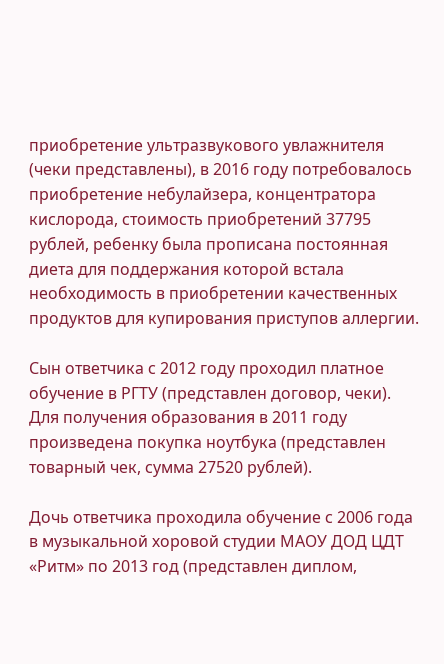приобретение ультразвукового увлажнителя (чеки представлены), в 2016 году потребовалось приобретение небулайзера, концентратора кислорода, стоимость приобретений 37795 рублей, ребенку была прописана постоянная диета для поддержания которой встала необходимость в приобретении качественных продуктов для купирования приступов аллергии.

Сын ответчика с 2012 году проходил платное обучение в РГТУ (представлен договор, чеки). Для получения образования в 2011 году произведена покупка ноутбука (представлен товарный чек, сумма 27520 рублей).

Дочь ответчика проходила обучение с 2006 года в музыкальной хоровой студии МАОУ ДОД ЦДТ «Ритм» по 2013 год (представлен диплом,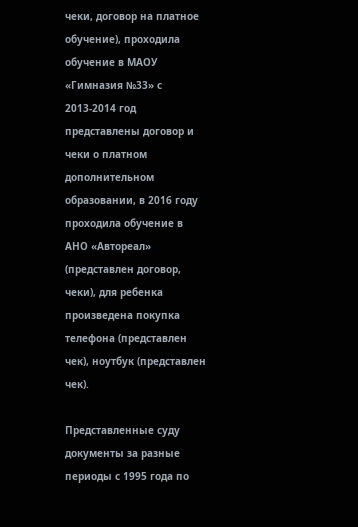чеки, договор на платное обучение), проходила обучение в МАОУ «Гимназия №33» с 2013-2014 год представлены договор и чеки о платном дополнительном образовании, в 2016 году проходила обучение в АНО «Автореал» (представлен договор, чеки), для ребенка произведена покупка телефона (представлен чек), ноутбук (представлен чек).

Представленные суду документы за разные периоды с 1995 года по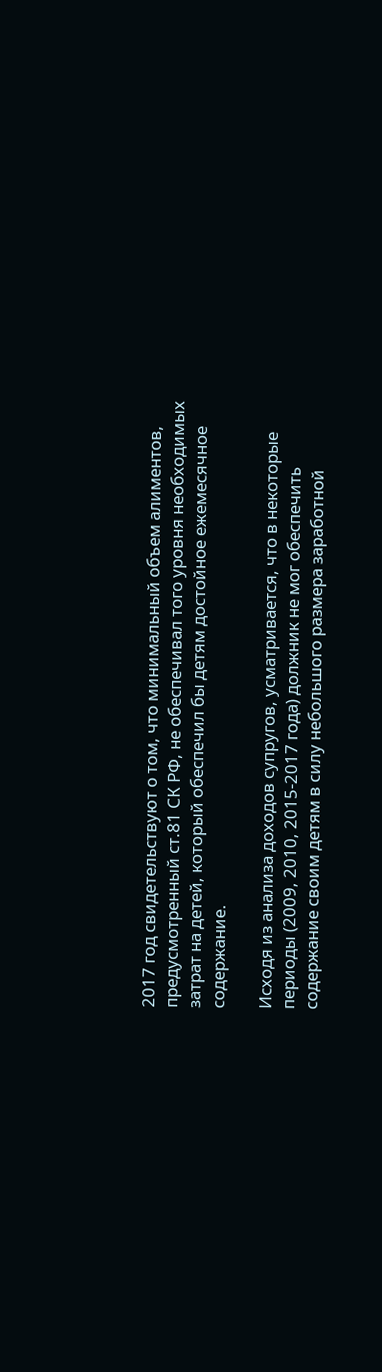2017 год свидетельствуют о том, что минимальный объем алиментов, предусмотренный ст.81 СК РФ, не обеспечивал того уровня необходимых затрат на детей, который обеспечил бы детям достойное ежемесячное содержание.

Исходя из анализа доходов супругов, усматривается, что в некоторые периоды (2009, 2010, 2015-2017 года) должник не мог обеспечить содержание своим детям в силу небольшого размера заработной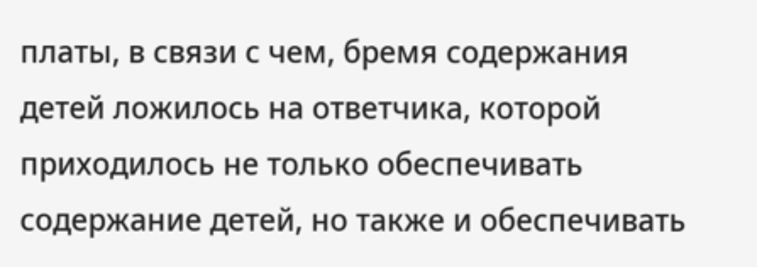платы, в связи с чем, бремя содержания детей ложилось на ответчика, которой приходилось не только обеспечивать содержание детей, но также и обеспечивать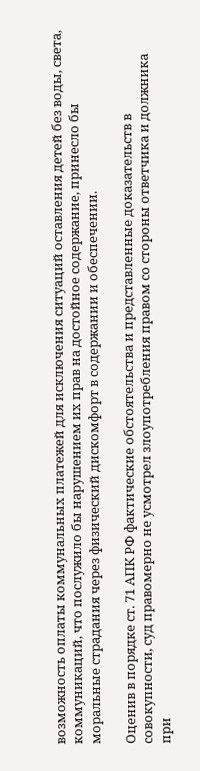возможность оплаты коммунальных платежей для исключения ситуаций оставления детей без воды, света, коммуникаций, что послужило бы нарушением их прав на достойное содержание, принесло бы моральные страдания через физический дискомфорт в содержании и обеспечении.

Оценив в порядке ст. 71 АПК РФ фактические обстоятельства и представленные доказательств в совокупности, суд правомерно не усмотрел злоупотребления правом со стороны ответчика и должника при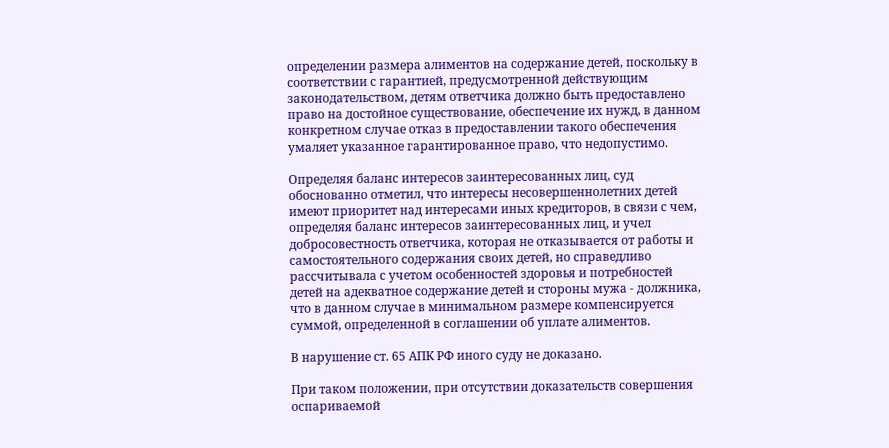определении размера алиментов на содержание детей, поскольку в соответствии с гарантией, предусмотренной действующим законодательством, детям ответчика должно быть предоставлено право на достойное существование, обеспечение их нужд, в данном конкретном случае отказ в предоставлении такого обеспечения умаляет указанное гарантированное право, что недопустимо.

Определяя баланс интересов заинтересованных лиц, суд обоснованно отметил, что интересы несовершеннолетних детей имеют приоритет над интересами иных кредиторов, в связи с чем, определяя баланс интересов заинтересованных лиц, и учел добросовестность ответчика, которая не отказывается от работы и самостоятельного содержания своих детей, но справедливо рассчитывала с учетом особенностей здоровья и потребностей детей на адекватное содержание детей и стороны мужа - должника, что в данном случае в минимальном размере компенсируется суммой, определенной в соглашении об уплате алиментов.

В нарушение ст. 65 АПК РФ иного суду не доказано.

При таком положении, при отсутствии доказательств совершения оспариваемой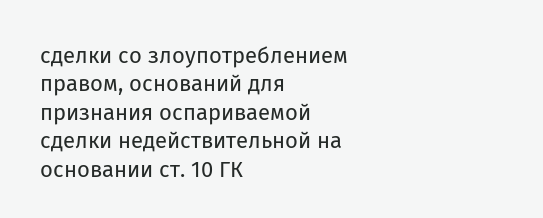сделки со злоупотреблением правом, оснований для признания оспариваемой сделки недействительной на основании ст. 10 ГК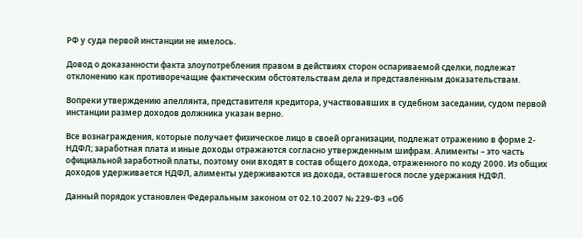РФ у суда первой инстанции не имелось.

Довод о доказанности факта злоупотребления правом в действиях сторон оспариваемой сделки, подлежат отклонению как противоречащие фактическим обстоятельствам дела и представленным доказательствам.

Вопреки утверждению апеллянта, представителя кредитора, участвовавших в судебном заседании, судом первой инстанции размер доходов должника указан верно.

Все вознаграждения, которые получает физическое лицо в своей организации, подлежат отражению в форме 2-НДФЛ; заработная плата и иные доходы отражаются согласно утвержденным шифрам. Алименты – это часть официальной заработной платы, поэтому они входят в состав общего дохода, отраженного по коду 2000. Из общих доходов удерживается НДФЛ, алименты удерживаются из дохода, оставшегося после удержания НДФЛ.

Данный порядок установлен Федеральным законом от 02.10.2007 № 229-ФЗ «Об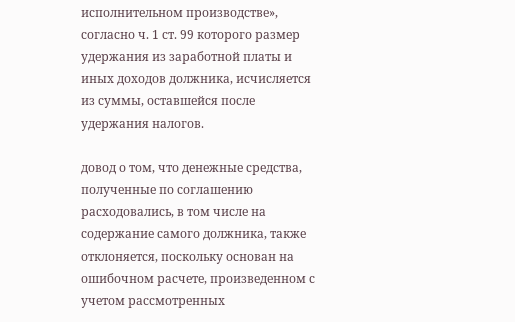исполнительном производстве», согласно ч. 1 ст. 99 которого размер удержания из заработной платы и иных доходов должника, исчисляется из суммы, оставшейся после удержания налогов.

довод о том, что денежные средства, полученные по соглашению расходовались, в том числе на содержание самого должника, также отклоняется, поскольку основан на ошибочном расчете, произведенном с учетом рассмотренных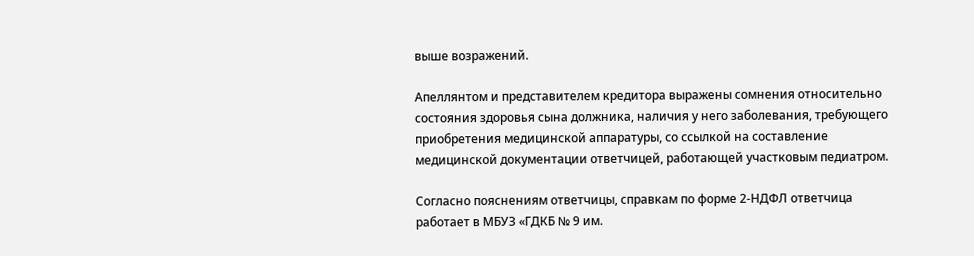выше возражений.

Апеллянтом и представителем кредитора выражены сомнения относительно состояния здоровья сына должника, наличия у него заболевания, требующего приобретения медицинской аппаратуры, со ссылкой на составление медицинской документации ответчицей, работающей участковым педиатром.

Согласно пояснениям ответчицы, справкам по форме 2-НДФЛ ответчица работает в МБУЗ «ГДКБ № 9 им.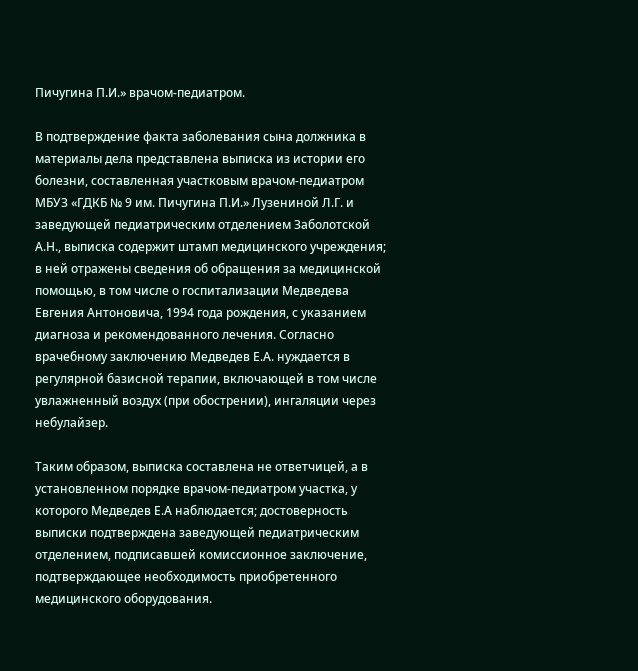Пичугина П.И.» врачом-педиатром.

В подтверждение факта заболевания сына должника в материалы дела представлена выписка из истории его болезни, составленная участковым врачом-педиатром МБУЗ «ГДКБ № 9 им. Пичугина П.И.» Лузениной Л.Г. и заведующей педиатрическим отделением Заболотской А.Н., выписка содержит штамп медицинского учреждения; в ней отражены сведения об обращения за медицинской помощью, в том числе о госпитализации Медведева Евгения Антоновича, 1994 года рождения, с указанием диагноза и рекомендованного лечения. Согласно врачебному заключению Медведев Е.А. нуждается в регулярной базисной терапии, включающей в том числе увлажненный воздух (при обострении), ингаляции через небулайзер.

Таким образом, выписка составлена не ответчицей, а в установленном порядке врачом-педиатром участка, у которого Медведев Е.А наблюдается; достоверность выписки подтверждена заведующей педиатрическим отделением, подписавшей комиссионное заключение, подтверждающее необходимость приобретенного медицинского оборудования.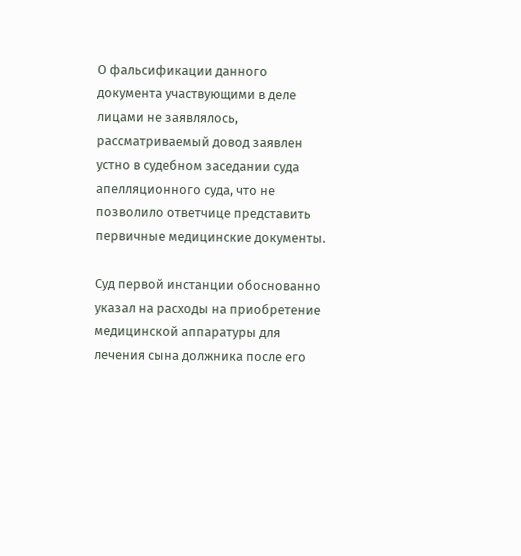О фальсификации данного документа участвующими в деле лицами не заявлялось, рассматриваемый довод заявлен устно в судебном заседании суда апелляционного суда, что не позволило ответчице представить первичные медицинские документы.

Суд первой инстанции обоснованно указал на расходы на приобретение медицинской аппаратуры для лечения сына должника после его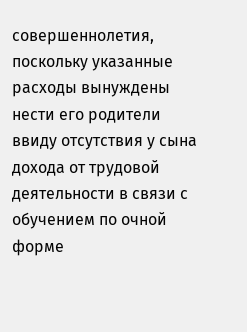совершеннолетия, поскольку указанные расходы вынуждены нести его родители ввиду отсутствия у сына дохода от трудовой деятельности в связи с обучением по очной форме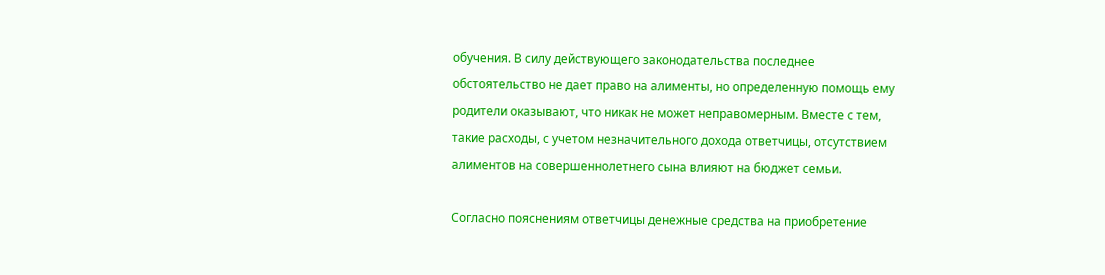обучения. В силу действующего законодательства последнее обстоятельство не дает право на алименты, но определенную помощь ему родители оказывают, что никак не может неправомерным. Вместе с тем, такие расходы, с учетом незначительного дохода ответчицы, отсутствием алиментов на совершеннолетнего сына влияют на бюджет семьи.

Согласно пояснениям ответчицы денежные средства на приобретение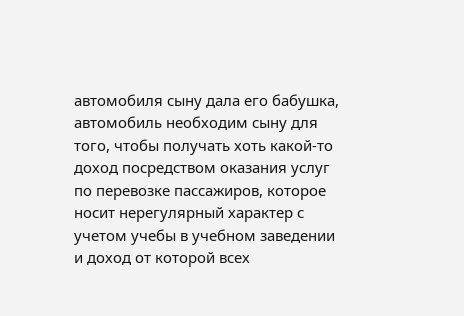автомобиля сыну дала его бабушка, автомобиль необходим сыну для того, чтобы получать хоть какой-то доход посредством оказания услуг по перевозке пассажиров, которое носит нерегулярный характер с учетом учебы в учебном заведении и доход от которой всех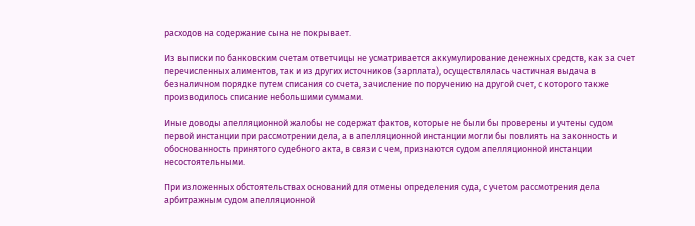расходов на содержание сына не покрывает.

Из выписки по банковским счетам ответчицы не усматривается аккумулирование денежных средств, как за счет перечисленных алиментов, так и из других источников (зарплата), осуществлялась частичная выдача в безналичном порядке путем списания со счета, зачисление по поручению на другой счет, с которого также производилось списание небольшими суммами.

Иные доводы апелляционной жалобы не содержат фактов, которые не были бы проверены и учтены судом первой инстанции при рассмотрении дела, а в апелляционной инстанции могли бы повлиять на законность и обоснованность принятого судебного акта, в связи с чем, признаются судом апелляционной инстанции несостоятельными.

При изложенных обстоятельствах оснований для отмены определения суда, с учетом рассмотрения дела арбитражным судом апелляционной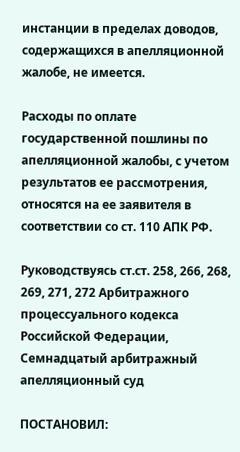инстанции в пределах доводов, содержащихся в апелляционной жалобе, не имеется.

Расходы по оплате государственной пошлины по апелляционной жалобы, с учетом результатов ее рассмотрения, относятся на ее заявителя в соответствии со ст. 110 АПК РФ.

Руководствуясь ст.ст. 258, 266, 268, 269, 271, 272 Арбитражного процессуального кодекса Российской Федерации, Семнадцатый арбитражный апелляционный суд

ПОСТАНОВИЛ: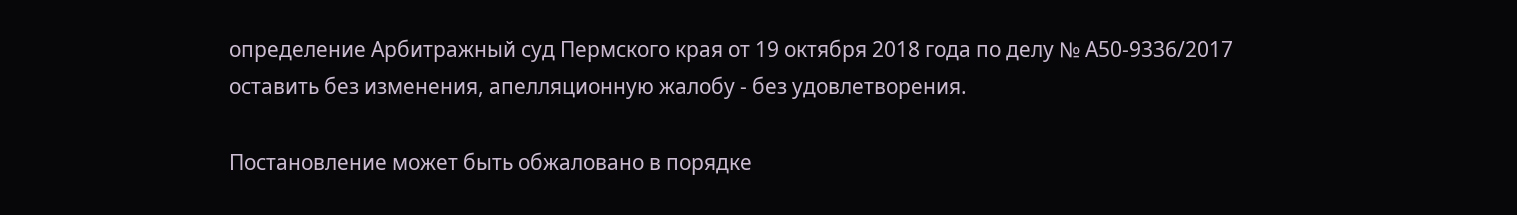определение Арбитражный суд Пермского края от 19 октября 2018 года по делу № А50-9336/2017 оставить без изменения, апелляционную жалобу - без удовлетворения.

Постановление может быть обжаловано в порядке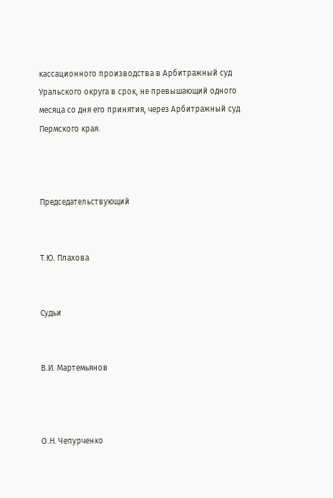кассационного производства в Арбитражный суд Уральского округа в срок, не превышающий одного месяца со дня его принятия, через Арбитражный суд Пермского края.



Председательствующий


Т.Ю. Плахова


Судьи


В.И. Мартемьянов



О.Н. Чепурченко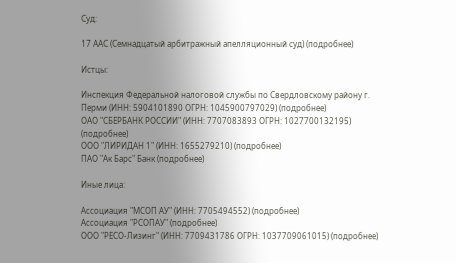Суд:

17 ААС (Семнадцатый арбитражный апелляционный суд) (подробнее)

Истцы:

Инспекция Федеральной налоговой службы по Свердловскому району г. Перми (ИНН: 5904101890 ОГРН: 1045900797029) (подробнее)
ОАО "СБЕРБАНК РОССИИ" (ИНН: 7707083893 ОГРН: 1027700132195) (подробнее)
ООО "ЛИРИДАН 1" (ИНН: 1655279210) (подробнее)
ПАО "Ак Барс" Банк (подробнее)

Иные лица:

Ассоциация "МСОП АУ" (ИНН: 7705494552) (подробнее)
Ассоциация "РСОПАУ" (подробнее)
ООО "РЕСО-Лизинг" (ИНН: 7709431786 ОГРН: 1037709061015) (подробнее)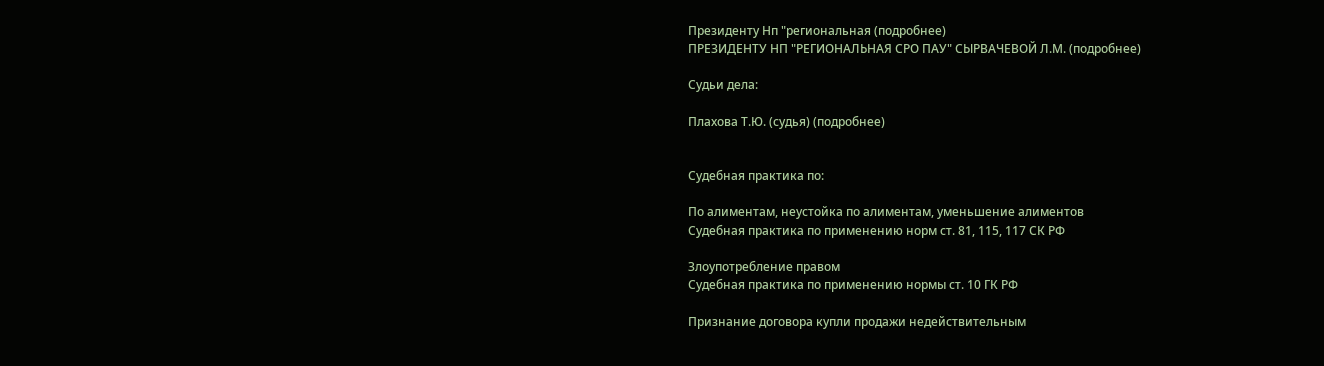Президенту Нп "региональная (подробнее)
ПРЕЗИДЕНТУ НП "РЕГИОНАЛЬНАЯ СРО ПАУ" СЫРВАЧЕВОЙ Л.М. (подробнее)

Судьи дела:

Плахова Т.Ю. (судья) (подробнее)


Судебная практика по:

По алиментам, неустойка по алиментам, уменьшение алиментов
Судебная практика по применению норм ст. 81, 115, 117 СК РФ

Злоупотребление правом
Судебная практика по применению нормы ст. 10 ГК РФ

Признание договора купли продажи недействительным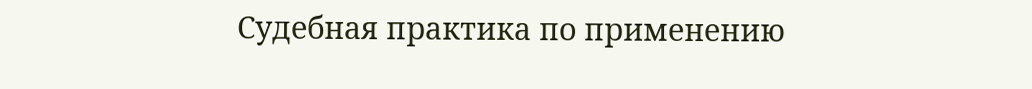Судебная практика по применению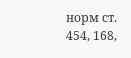норм ст. 454, 168,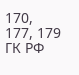170, 177, 179 ГК РФ